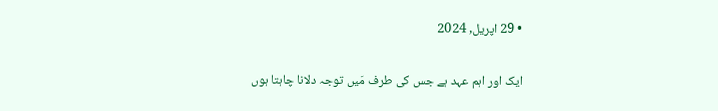• 29 اپریل, 2024

ایک اور اہم عہد ہے جس کی طرف مَیں توجہ دلانا چاہتا ہوں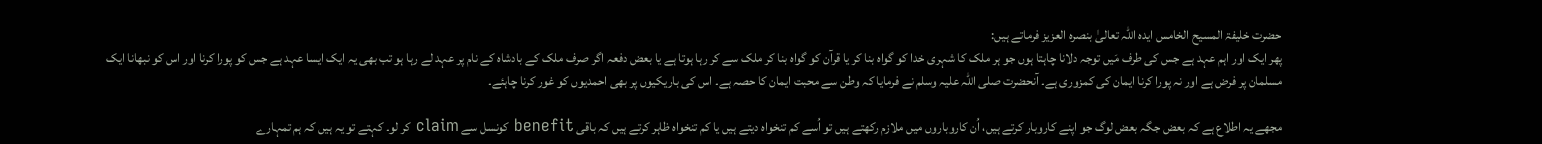حضرت خلیفۃ المسیح الخامس ایدہ اللہ تعالیٰ بنصرہ العزیز فرماتے ہیں:
پھر ایک اور اہم عہد ہے جس کی طرف مَیں توجہ دلانا چاہتا ہوں جو ہر ملک کا شہری خدا کو گواہ بنا کر یا قرآن کو گواہ بنا کر ملک سے کر رہا ہوتا ہے یا بعض دفعہ اگر صرف ملک کے بادشاہ کے نام پر عہد لے رہا ہو تب بھی یہ ایک ایسا عہد ہے جس کو پورا کرنا اور اس کو نبھانا ایک مسلمان پر فرض ہے اور نہ پورا کرنا ایمان کی کمزوری ہے۔ آنحضرت صلی اللہ علیہ وسلم نے فرمایا کہ وطن سے محبت ایمان کا حصہ ہے۔ اس کی باریکیوں پر بھی احمدیوں کو غور کرنا چاہئے۔

مجھے یہ اطلاع ہے کہ بعض جگہ بعض لوگ جو اپنے کاروبار کرتے ہیں، اُن کاروباروں میں ملازم رکھتے ہیں تو اُسے کم تنخواہ دیتے ہیں یا کم تنخواہ ظاہر کرتے ہیں کہ باقی benefit کونسل سے claim کر لو۔ کہتے تو یہ ہیں کہ ہم تمہارے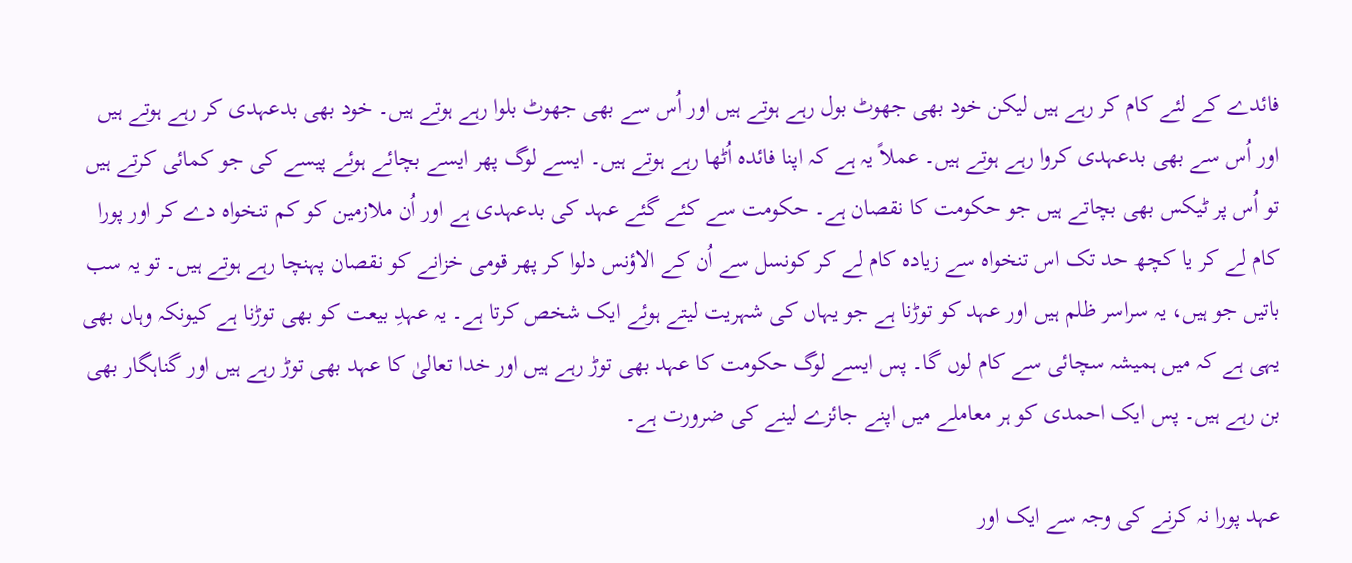فائدے کے لئے کام کر رہے ہیں لیکن خود بھی جھوٹ بول رہے ہوتے ہیں اور اُس سے بھی جھوٹ بلوا رہے ہوتے ہیں۔ خود بھی بدعہدی کر رہے ہوتے ہیں اور اُس سے بھی بدعہدی کروا رہے ہوتے ہیں۔ عملاً یہ ہے کہ اپنا فائدہ اُٹھا رہے ہوتے ہیں۔ ایسے لوگ پھر ایسے بچائے ہوئے پیسے کی جو کمائی کرتے ہیں تو اُس پر ٹیکس بھی بچاتے ہیں جو حکومت کا نقصان ہے۔ حکومت سے کئے گئے عہد کی بدعہدی ہے اور اُن ملازمین کو کم تنخواہ دے کر اور پورا کام لے کر یا کچھ حد تک اس تنخواہ سے زیادہ کام لے کر کونسل سے اُن کے الاؤنس دلوا کر پھر قومی خزانے کو نقصان پہنچا رہے ہوتے ہیں۔ تو یہ سب باتیں جو ہیں، یہ سراسر ظلم ہیں اور عہد کو توڑنا ہے جو یہاں کی شہریت لیتے ہوئے ایک شخص کرتا ہے۔ یہ عہدِ بیعت کو بھی توڑنا ہے کیونکہ وہاں بھی یہی ہے کہ میں ہمیشہ سچائی سے کام لوں گا۔ پس ایسے لوگ حکومت کا عہد بھی توڑ رہے ہیں اور خدا تعالیٰ کا عہد بھی توڑ رہے ہیں اور گناہگار بھی بن رہے ہیں۔ پس ایک احمدی کو ہر معاملے میں اپنے جائزے لینے کی ضرورت ہے۔

عہد پورا نہ کرنے کی وجہ سے ایک اور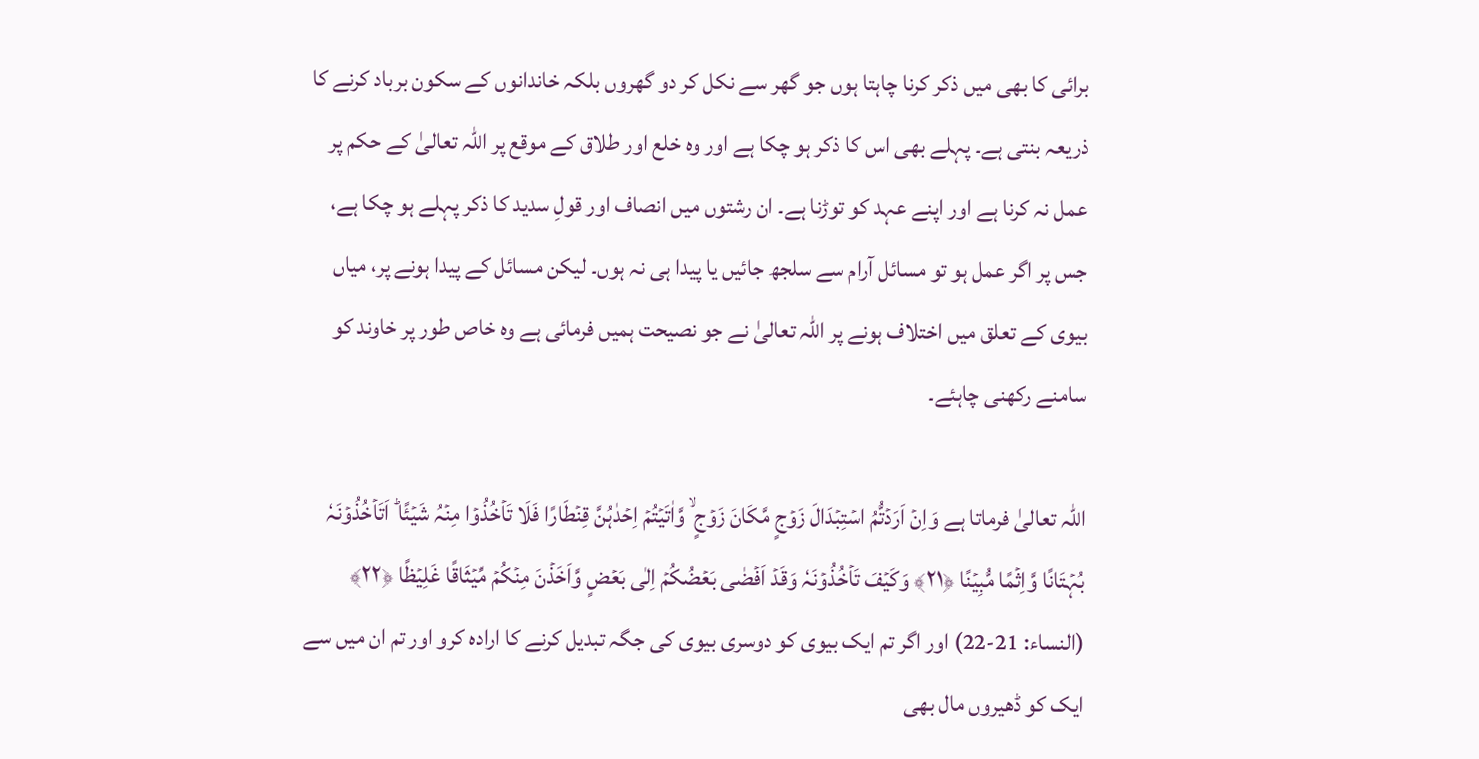برائی کا بھی میں ذکر کرنا چاہتا ہوں جو گھر سے نکل کر دو گھروں بلکہ خاندانوں کے سکون برباد کرنے کا ذریعہ بنتی ہے۔ پہلے بھی اس کا ذکر ہو چکا ہے اور وہ خلع اور طلاق کے موقع پر اللہ تعالیٰ کے حکم پر عمل نہ کرنا ہے اور اپنے عہد کو توڑنا ہے۔ ان رشتوں میں انصاف اور قولِ سدید کا ذکر پہلے ہو چکا ہے، جس پر اگر عمل ہو تو مسائل آرام سے سلجھ جائیں یا پیدا ہی نہ ہوں۔ لیکن مسائل کے پیدا ہونے پر، میاں بیوی کے تعلق میں اختلاف ہونے پر اللہ تعالیٰ نے جو نصیحت ہمیں فرمائی ہے وہ خاص طور پر خاوند کو سامنے رکھنی چاہئے۔

اللہ تعالیٰ فرماتا ہے وَاِنۡ اَرَدۡتُّمُ اسۡتِبۡدَالَ زَوۡجٍ مَّکَانَ زَوۡجٍ ۙ وَّاٰتَیۡتُمۡ اِحۡدٰہُنَّ قِنۡطَارًا فَلَا تَاۡخُذُوۡا مِنۡہُ شَیۡئًا ؕ اَتَاۡخُذُوۡنَہٗ بُہۡتَانًا وَّاِثۡمًا مُّبِیۡنًا ﴿۲۱﴾ وَکَیۡفَ تَاۡخُذُوۡنَہٗ وَقَدۡ اَفۡضٰی بَعۡضُکُمۡ اِلٰی بَعۡضٍ وَّاَخَذۡنَ مِنۡکُمۡ مِّیۡثَاقًا غَلِیۡظًا ﴿۲۲﴾ (النساء: 21-22) اور اگر تم ایک بیوی کو دوسری بیوی کی جگہ تبدیل کرنے کا ارادہ کرو اور تم ان میں سے ایک کو ڈھیروں مال بھی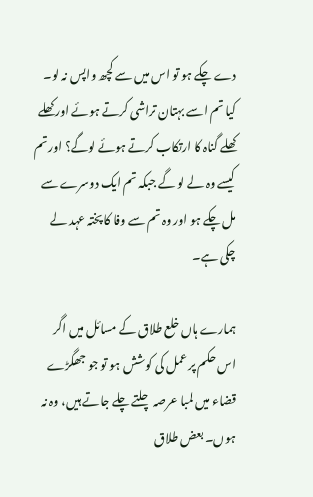دے چکے ہو تو اس میں سے کچھ واپس نہ لو۔ کیا تم اسے بہتان تراشی کرتے ہوئے اور کھلے کھلے گناہ کا ارتکاب کرتے ہوئے لوگے؟ اور تم کیسے وہ لے لو گے جبکہ تم ایک دوسرے سے مل چکے ہو اور وہ تم سے وفا کا پختہ عہد لے چکی ہے۔

ہمارے ہاں خلع طلاق کے مسائل میں اگر اس حکم پر عمل کی کوشش ہو تو جو جھگڑے قضاء میں لمبا عرصہ چلتے چلے جاتے ہیں، وہ نہ ہوں۔ بعض طلاق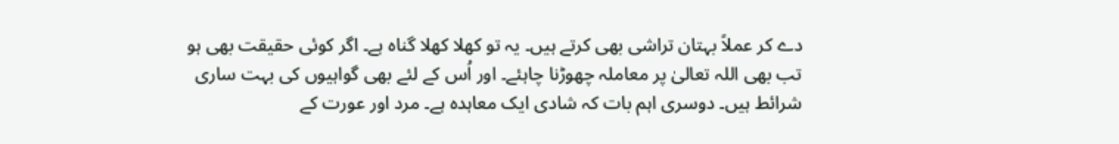دے کر عملاً بہتان تراشی بھی کرتے ہیں۔ یہ تو کھلا کھلا گناہ ہے۔ اگر کوئی حقیقت بھی ہو تب بھی اللہ تعالیٰ پر معاملہ چھوڑنا چاہئے۔ اور اُس کے لئے بھی گواہیوں کی بہت ساری شرائط ہیں۔ دوسری اہم بات کہ شادی ایک معاہدہ ہے۔ مرد اور عورت کے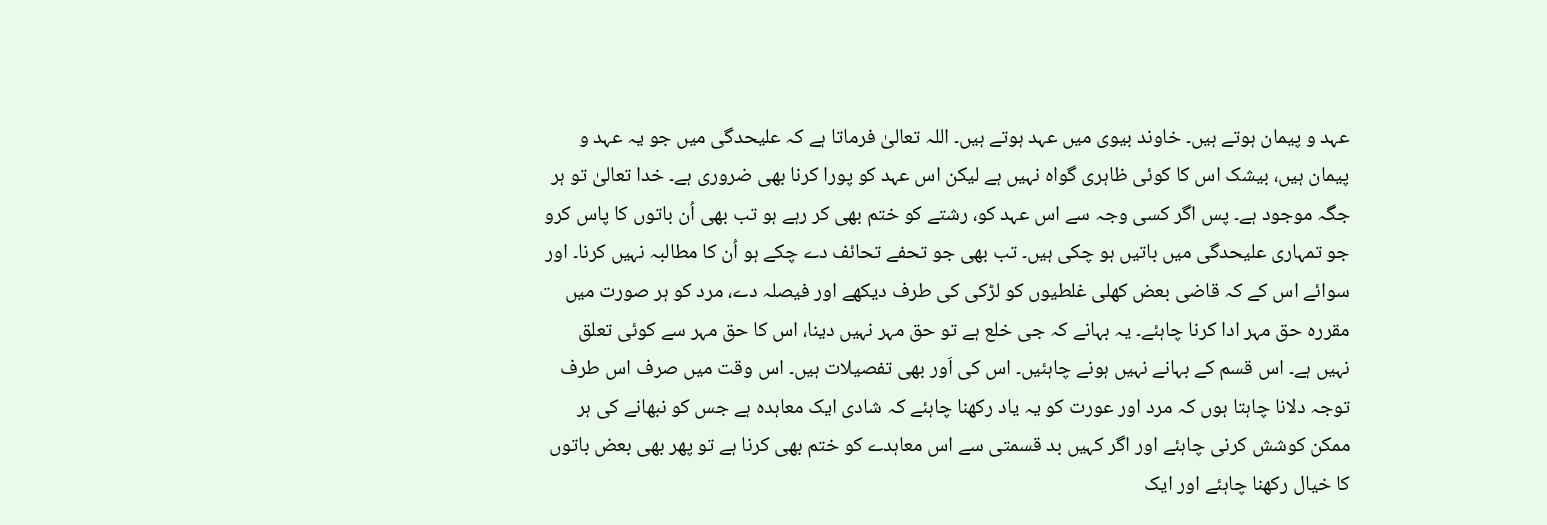عہد و پیمان ہوتے ہیں۔ خاوند بیوی میں عہد ہوتے ہیں۔ اللہ تعالیٰ فرماتا ہے کہ علیحدگی میں جو یہ عہد و پیمان ہیں، بیشک اس کا کوئی ظاہری گواہ نہیں ہے لیکن اس عہد کو پورا کرنا بھی ضروری ہے۔ خدا تعالیٰ تو ہر جگہ موجود ہے۔ پس اگر کسی وجہ سے اس عہد کو، رشتے کو ختم بھی کر رہے ہو تب بھی اُن باتوں کا پاس کرو جو تمہاری علیحدگی میں باتیں ہو چکی ہیں۔ تب بھی جو تحفے تحائف دے چکے ہو اُن کا مطالبہ نہیں کرنا۔ اور سوائے اس کے کہ قاضی بعض کھلی غلطیوں کو لڑکی کی طرف دیکھے اور فیصلہ دے، مرد کو ہر صورت میں مقررہ حق مہر ادا کرنا چاہئے۔ یہ بہانے کہ جی خلع ہے تو حق مہر نہیں دینا، اس کا حق مہر سے کوئی تعلق نہیں ہے۔ اس قسم کے بہانے نہیں ہونے چاہئیں۔ اس کی اَور بھی تفصیلات ہیں۔ اس وقت میں صرف اس طرف توجہ دلانا چاہتا ہوں کہ مرد اور عورت کو یہ یاد رکھنا چاہئے کہ شادی ایک معاہدہ ہے جس کو نبھانے کی ہر ممکن کوشش کرنی چاہئے اور اگر کہیں بد قسمتی سے اس معاہدے کو ختم بھی کرنا ہے تو پھر بھی بعض باتوں کا خیال رکھنا چاہئے اور ایک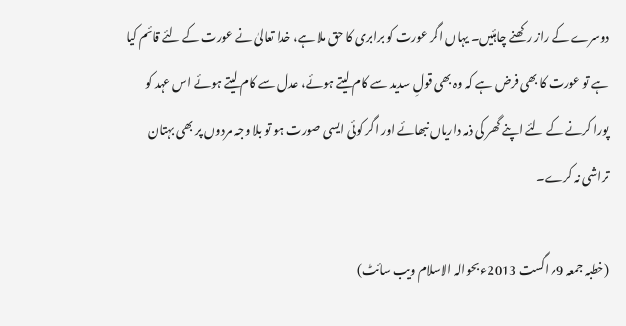دوسرے کے راز رکھنے چاہئیں۔ یہاں اگر عورت کو برابری کا حق ملا ہے، خدا تعالیٰ نے عورت کے لئے قائم کیا ہے تو عورت کا بھی فرض ہے کہ وہ بھی قولِ سدید سے کام لیتے ہوئے، عدل سے کام لیتے ہوئے اس عہد کو پورا کرنے کے لئے اپنے گھر کی ذمہ داریاں نبھائے اور اگر کوئی ایسی صورت ہو تو بلا وجہ مردوں پر بھی بہتان تراشی نہ کرے۔

(خطبہ جمعہ 9؍اگست 2013ء بحوالہ الاسلام ویب سائٹ)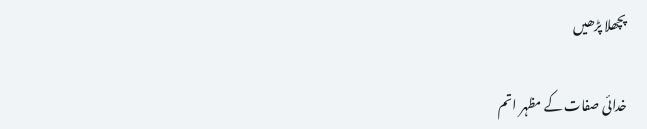پچھلا پڑھیں

خدائی صفات کے مظہر اتم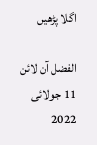اگلا پڑھیں

الفضل آن لائن 11 جولائی 2022